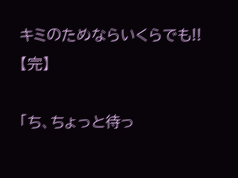キミのためならいくらでも!!【完】

「ち、ちょっと待っ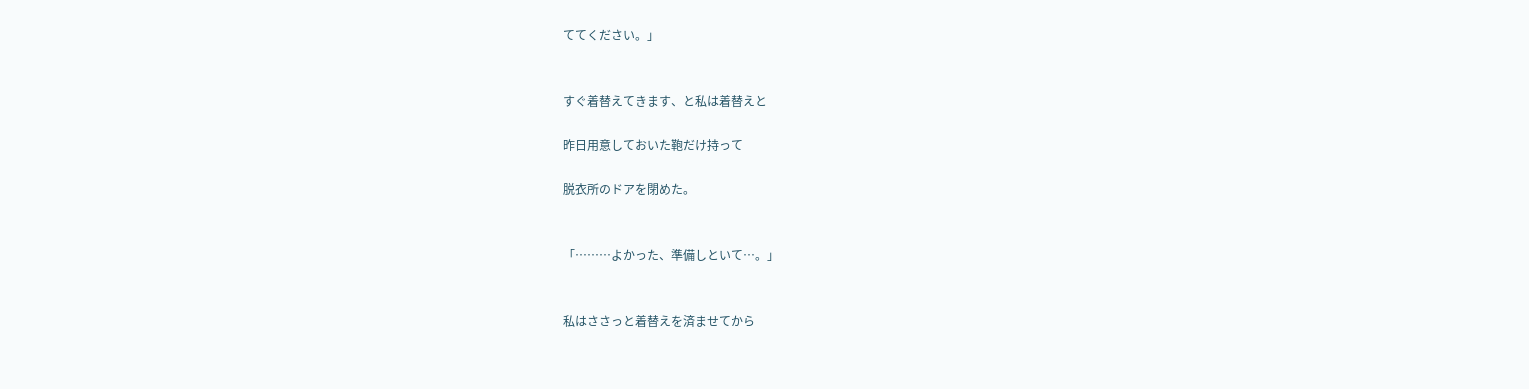ててください。」


すぐ着替えてきます、と私は着替えと

昨日用意しておいた鞄だけ持って

脱衣所のドアを閉めた。


「………よかった、準備しといて…。」


私はささっと着替えを済ませてから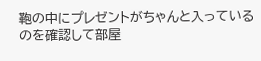鞄の中にプレゼントがちゃんと入っているのを確認して部屋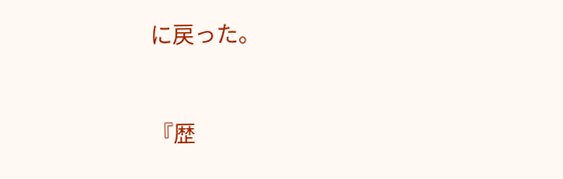に戻った。


『歴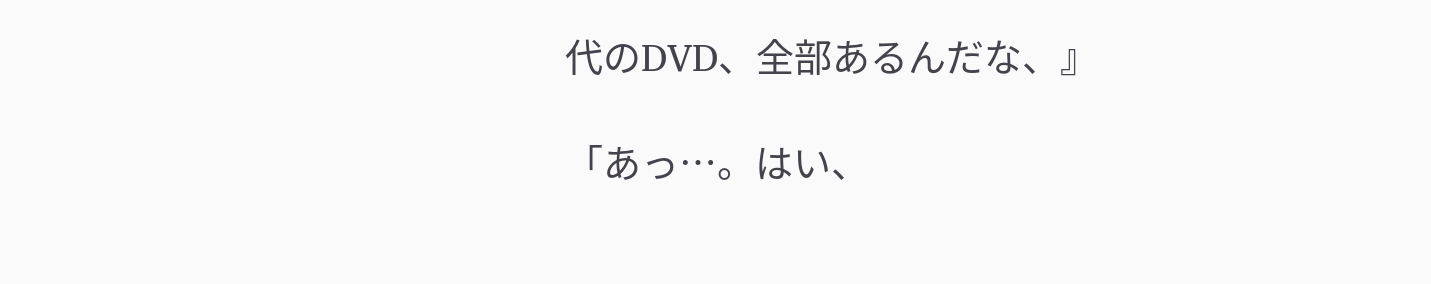代のDVD、全部あるんだな、』

「あっ…。はい、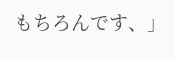もちろんです、」